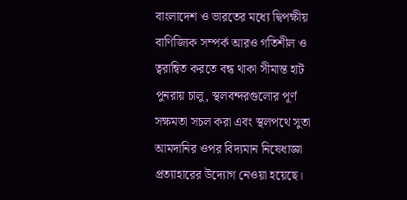বাংলাদেশ ও ভারতের মধ্যে দ্বিপক্ষীয় বাণিজ্যিক সম্পর্ক আরও গতিশীল ও ত্বরান্বিত করতে বন্ধ থাকা সীমান্ত হাট পুনরায় চালু, স্থলবন্দরগুলোর পূর্ণ সক্ষমতা সচল করা এবং স্থলপথে সুতা আমদানির ওপর বিদ্যমান নিষেধাজ্ঞা প্রত্যাহারের উদ্যোগ নেওয়া হয়েছে।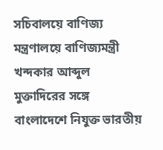সচিবালয়ে বাণিজ্য মন্ত্রণালয়ে বাণিজ্যমন্ত্রী খন্দকার আব্দুল মুক্তাদিরের সঙ্গে বাংলাদেশে নিযুক্ত ভারতীয়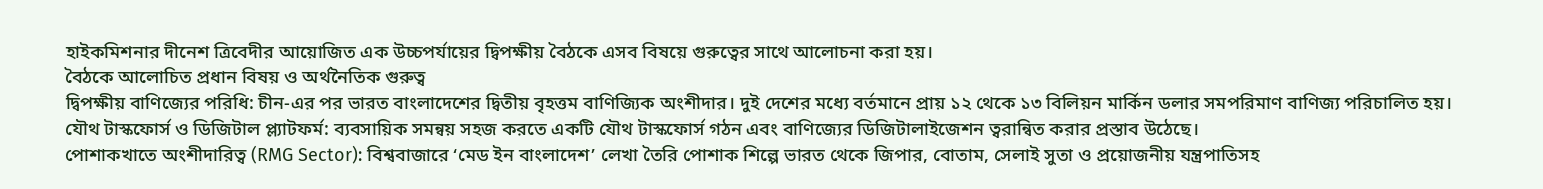হাইকমিশনার দীনেশ ত্রিবেদীর আয়োজিত এক উচ্চপর্যায়ের দ্বিপক্ষীয় বৈঠকে এসব বিষয়ে গুরুত্বের সাথে আলোচনা করা হয়।
বৈঠকে আলোচিত প্রধান বিষয় ও অর্থনৈতিক গুরুত্ব
দ্বিপক্ষীয় বাণিজ্যের পরিধি: চীন-এর পর ভারত বাংলাদেশের দ্বিতীয় বৃহত্তম বাণিজ্যিক অংশীদার। দুই দেশের মধ্যে বর্তমানে প্রায় ১২ থেকে ১৩ বিলিয়ন মার্কিন ডলার সমপরিমাণ বাণিজ্য পরিচালিত হয়।
যৌথ টাস্কফোর্স ও ডিজিটাল প্ল্যাটফর্ম: ব্যবসায়িক সমন্বয় সহজ করতে একটি যৌথ টাস্কফোর্স গঠন এবং বাণিজ্যের ডিজিটালাইজেশন ত্বরান্বিত করার প্রস্তাব উঠেছে।
পোশাকখাতে অংশীদারিত্ব (RMG Sector): বিশ্ববাজারে ‘মেড ইন বাংলাদেশ’ লেখা তৈরি পোশাক শিল্পে ভারত থেকে জিপার, বোতাম, সেলাই সুতা ও প্রয়োজনীয় যন্ত্রপাতিসহ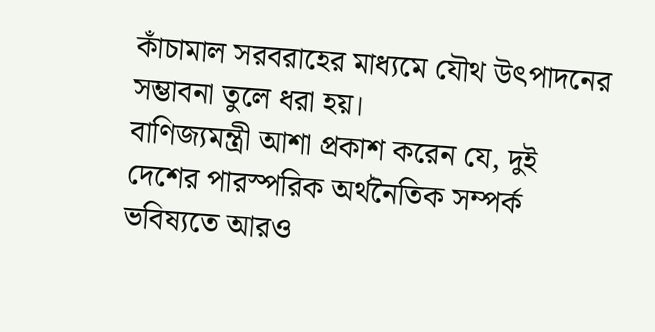কাঁচামাল সরবরাহের মাধ্যমে যৌথ উৎপাদনের সম্ভাবনা তুলে ধরা হয়।
বাণিজ্যমন্ত্রী আশা প্রকাশ করেন যে, দুই দেশের পারস্পরিক অর্থনৈতিক সম্পর্ক ভবিষ্যতে আরও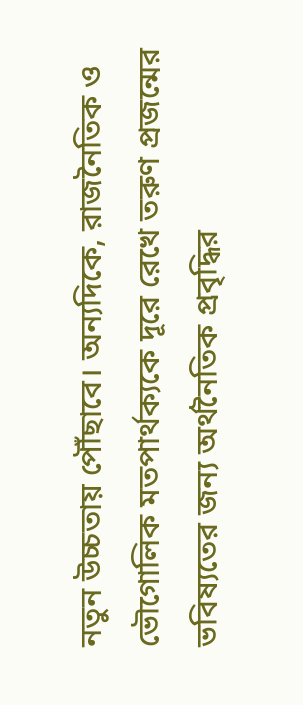নতুন উচ্চতায় পৌঁছাবে। অন্যদিকে, রাজনৈতিক ও ভৌগোলিক মতপার্থক্যকে দূরে রেখে তরুণ প্রজন্মের ভবিষ্যতের জন্য অর্থনৈতিক প্রবৃদ্ধির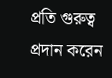প্রতি গুরুত্ব প্রদান করেন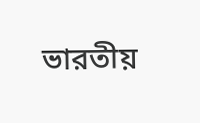ভারতীয়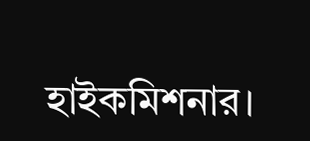হাইকমিশনার।